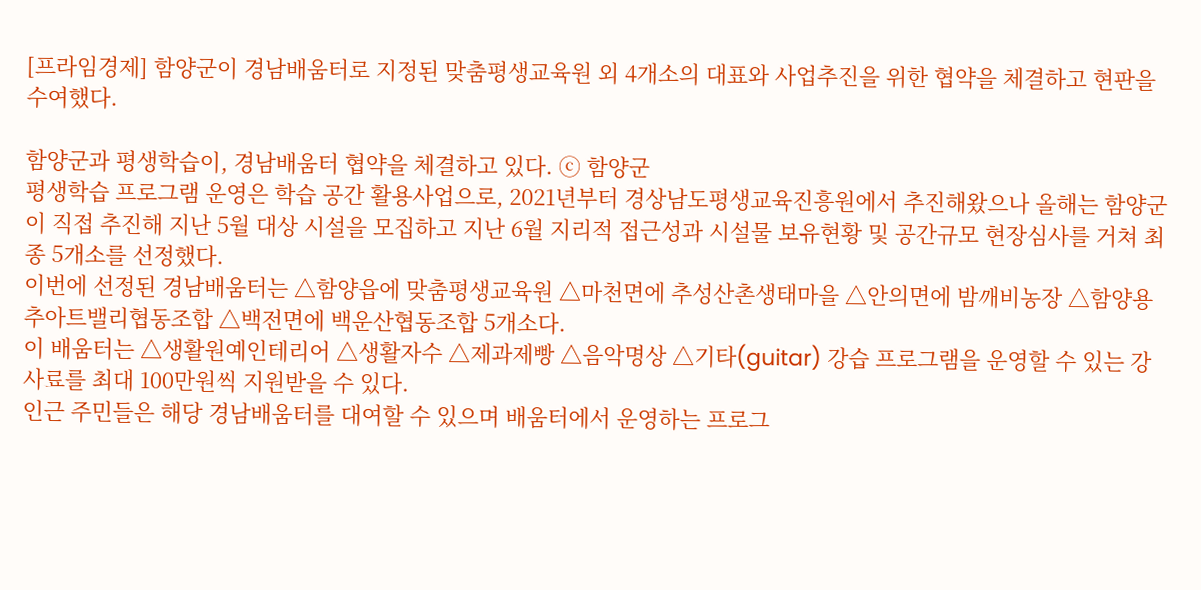[프라임경제] 함양군이 경남배움터로 지정된 맞춤평생교육원 외 4개소의 대표와 사업추진을 위한 협약을 체결하고 현판을 수여했다.

함양군과 평생학습이, 경남배움터 협약을 체결하고 있다. ⓒ 함양군
평생학습 프로그램 운영은 학습 공간 활용사업으로, 2021년부터 경상남도평생교육진흥원에서 추진해왔으나 올해는 함양군이 직접 추진해 지난 5월 대상 시설을 모집하고 지난 6월 지리적 접근성과 시설물 보유현황 및 공간규모 현장심사를 거쳐 최종 5개소를 선정했다.
이번에 선정된 경남배움터는 △함양읍에 맞춤평생교육원 △마천면에 추성산촌생태마을 △안의면에 밤깨비농장 △함양용추아트밸리협동조합 △백전면에 백운산협동조합 5개소다.
이 배움터는 △생활원예인테리어 △생활자수 △제과제빵 △음악명상 △기타(guitar) 강습 프로그램을 운영할 수 있는 강사료를 최대 100만원씩 지원받을 수 있다.
인근 주민들은 해당 경남배움터를 대여할 수 있으며 배움터에서 운영하는 프로그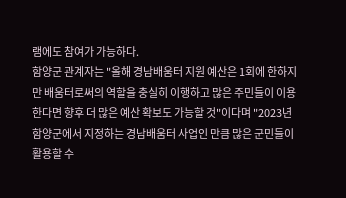램에도 참여가 가능하다.
함양군 관계자는 "올해 경남배움터 지원 예산은 1회에 한하지만 배움터로써의 역할을 충실히 이행하고 많은 주민들이 이용한다면 향후 더 많은 예산 확보도 가능할 것"이다며 "2023년 함양군에서 지정하는 경남배움터 사업인 만큼 많은 군민들이 활용할 수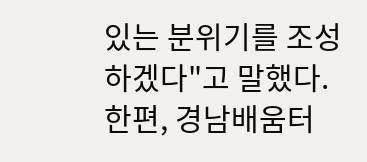있는 분위기를 조성하겠다"고 말했다.
한편, 경남배움터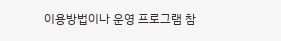이용방법이나 운영 프로그램 참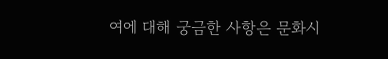여에 대해 궁금한 사항은 문화시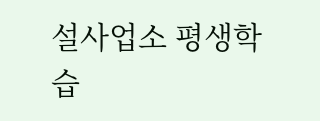설사업소 평생학습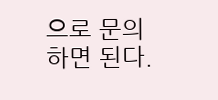으로 문의하면 된다.